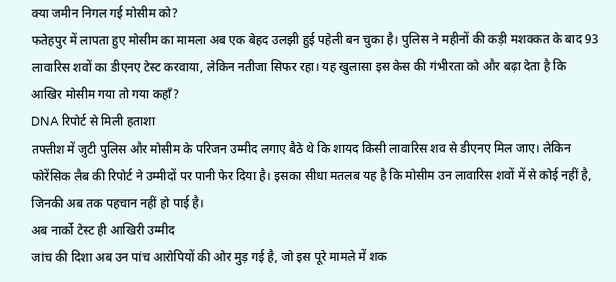क्या जमीन निगल गई मोसीम को?
फतेहपुर में लापता हुए मोसीम का मामला अब एक बेहद उलझी हुई पहेली बन चुका है। पुलिस ने महीनों की कड़ी मशक्कत के बाद 93 लावारिस शवों का डीएनए टेस्ट करवाया, लेकिन नतीजा सिफर रहा। यह खुलासा इस केस की गंभीरता को और बढ़ा देता है कि आखिर मोसीम गया तो गया कहाँ?
DNA रिपोर्ट से मिली हताशा
तफ्तीश में जुटी पुलिस और मोसीम के परिजन उम्मीद लगाए बैठे थे कि शायद किसी लावारिस शव से डीएनए मिल जाए। लेकिन फोरेंसिक लैब की रिपोर्ट ने उम्मीदों पर पानी फेर दिया है। इसका सीधा मतलब यह है कि मोसीम उन लावारिस शवों में से कोई नहीं है, जिनकी अब तक पहचान नहीं हो पाई है।
अब नार्को टेस्ट ही आखिरी उम्मीद
जांच की दिशा अब उन पांच आरोपियों की ओर मुड़ गई है, जो इस पूरे मामले में शक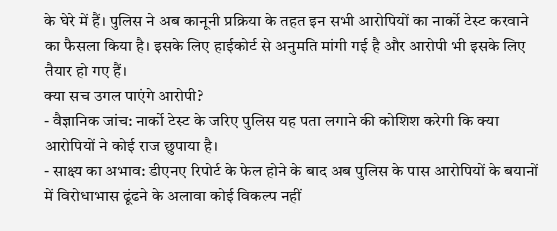के घेरे में हैं। पुलिस ने अब कानूनी प्रक्रिया के तहत इन सभी आरोपियों का नार्को टेस्ट करवाने का फैसला किया है। इसके लिए हाईकोर्ट से अनुमति मांगी गई है और आरोपी भी इसके लिए तैयार हो गए हैं।
क्या सच उगल पाएंगे आरोपी?
- वैज्ञानिक जांच: नार्को टेस्ट के जरिए पुलिस यह पता लगाने की कोशिश करेगी कि क्या आरोपियों ने कोई राज छुपाया है।
- साक्ष्य का अभाव: डीएनए रिपोर्ट के फेल होने के बाद अब पुलिस के पास आरोपियों के बयानों में विरोधाभास ढूंढने के अलावा कोई विकल्प नहीं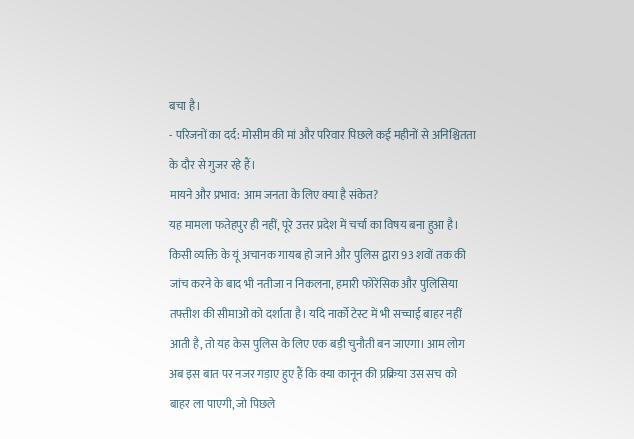बचा है।
- परिजनों का दर्द: मोसीम की मां और परिवार पिछले कई महीनों से अनिश्चितता के दौर से गुजर रहे हैं।
मायने और प्रभाव: आम जनता के लिए क्या है संकेत?
यह मामला फतेहपुर ही नहीं, पूरे उत्तर प्रदेश में चर्चा का विषय बना हुआ है। किसी व्यक्ति के यूं अचानक गायब हो जाने और पुलिस द्वारा 93 शवों तक की जांच करने के बाद भी नतीजा न निकलना, हमारी फोरेंसिक और पुलिसिया तफ्तीश की सीमाओं को दर्शाता है। यदि नार्को टेस्ट में भी सच्चाई बाहर नहीं आती है, तो यह केस पुलिस के लिए एक बड़ी चुनौती बन जाएगा। आम लोग अब इस बात पर नजर गड़ाए हुए हैं कि क्या कानून की प्रक्रिया उस सच को बाहर ला पाएगी, जो पिछले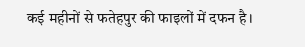कई महीनों से फतेहपुर की फाइलों में दफन है।